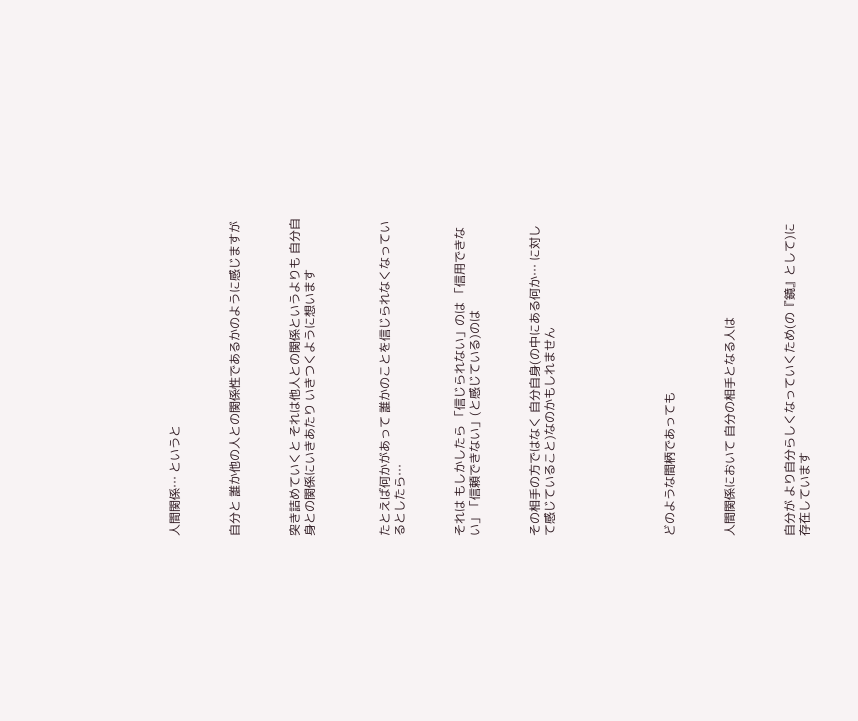人間関係… というと



自分と 誰か他の人との関係性であるかのように感じますが



突き詰めていくと それは他人との関係というよりも 自分自身との関係にいきあたり いきつくように想います




たとえば何かがあって 誰かのことを信じられなくなっているとしたら…



それは もしかしたら 「信じられない」のは 「信用できない」「信頼できない」(と感じている)のは



その相手の方ではなく 自分自身(の中にある何か… に対して感じていること)なのかもしれません







どのような間柄であっても



人間関係において 自分の相手となる人は



自分が より自分らしくなっていくため(の『鏡』として)に存在しています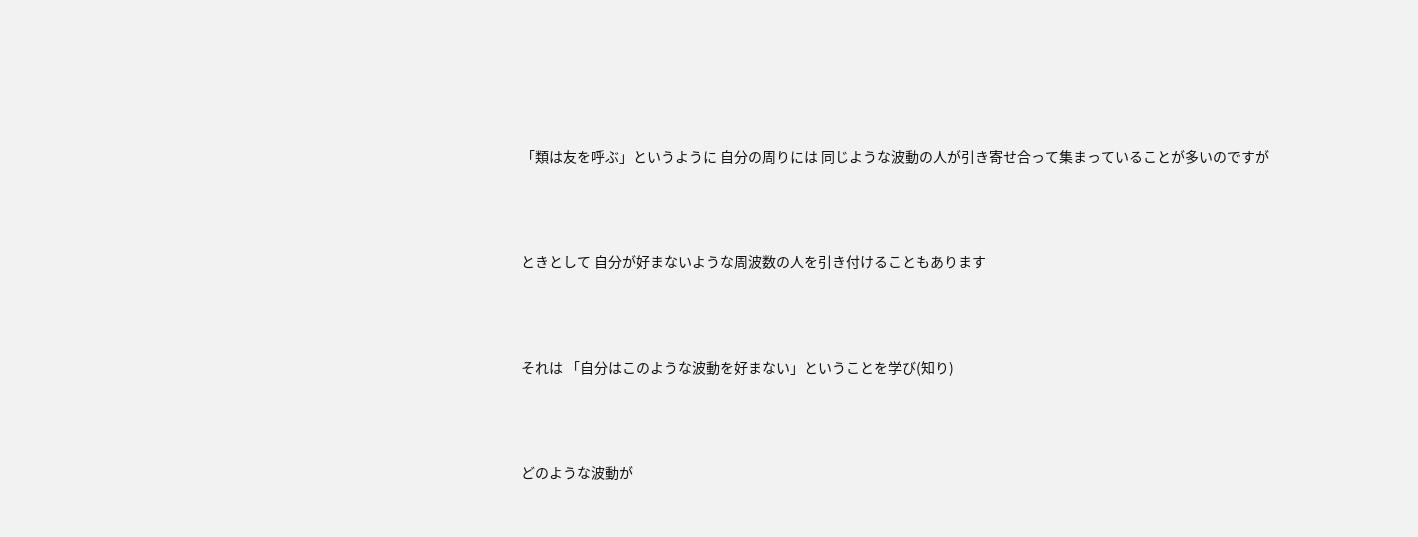「類は友を呼ぶ」というように 自分の周りには 同じような波動の人が引き寄せ合って集まっていることが多いのですが



ときとして 自分が好まないような周波数の人を引き付けることもあります



それは 「自分はこのような波動を好まない」ということを学び(知り)



どのような波動が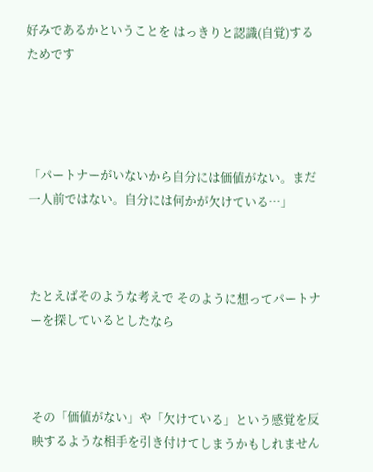好みであるかということを はっきりと認識(自覚)するためです




「パートナーがいないから自分には価値がない。まだ一人前ではない。自分には何かが欠けている…」



たとえばそのような考えで そのように想ってパートナーを探しているとしたなら



その「価値がない」や「欠けている」という感覚を反映するような相手を引き付けてしまうかもしれません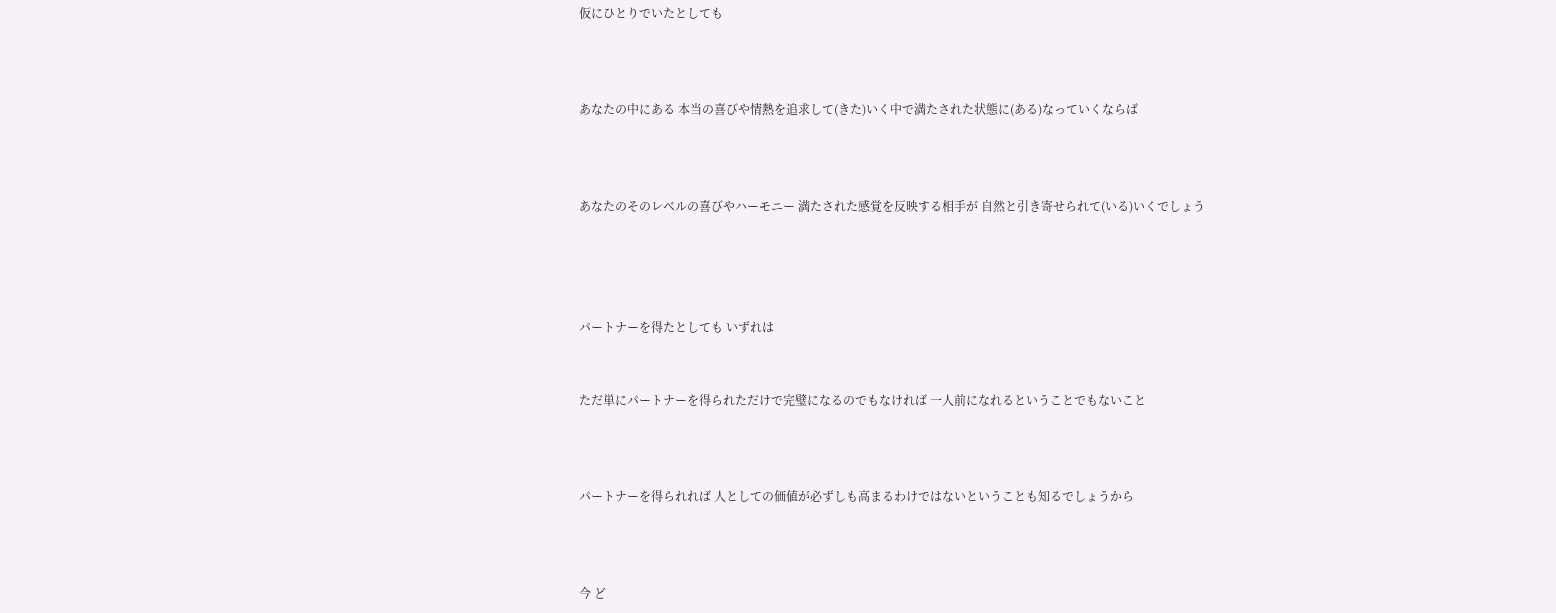仮にひとりでいたとしても



あなたの中にある 本当の喜びや情熱を追求して(きた)いく中で満たされた状態に(ある)なっていくならば



あなたのそのレベルの喜びやハーモニー 満たされた感覚を反映する相手が 自然と引き寄せられて(いる)いくでしょう




パートナーを得たとしても いずれは


ただ単にパートナーを得られただけで完璧になるのでもなければ 一人前になれるということでもないこと



パートナーを得られれば 人としての価値が必ずしも高まるわけではないということも知るでしょうから



今 ど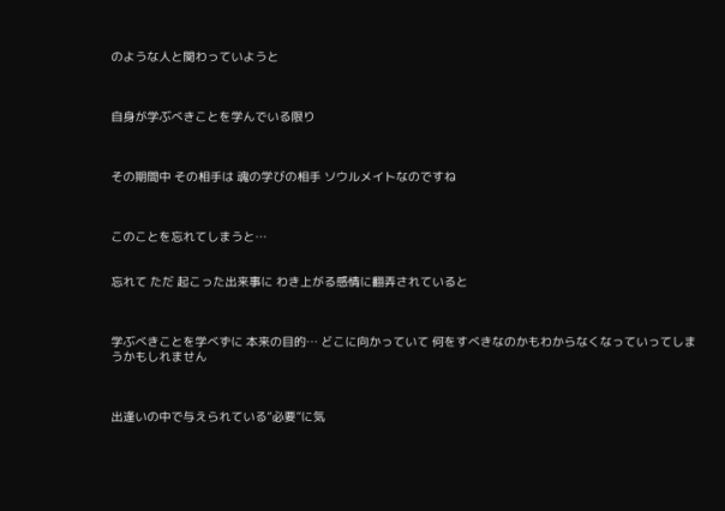のような人と関わっていようと



自身が学ぶべきことを学んでいる限り



その期間中 その相手は 魂の学びの相手 ソウルメイトなのですね



このことを忘れてしまうと…


忘れて ただ 起こった出来事に わき上がる感情に翻弄されていると



学ぶべきことを学べずに 本来の目的… どこに向かっていて 何をすべきなのかもわからなくなっていってしまうかもしれません



出逢いの中で与えられている“必要”に気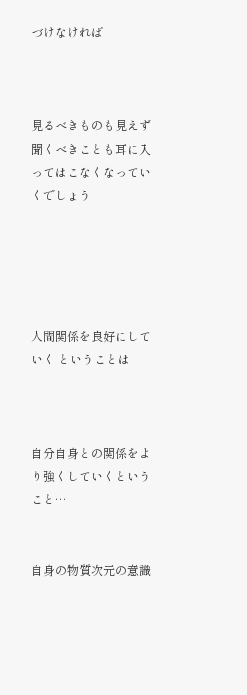づけなければ



見るべきものも見えず 聞くべきことも耳に入ってはこなくなっていくでしょう





人間関係を良好にしていく ということは



自分自身との関係をより強くしていくということ…


自身の物質次元の意識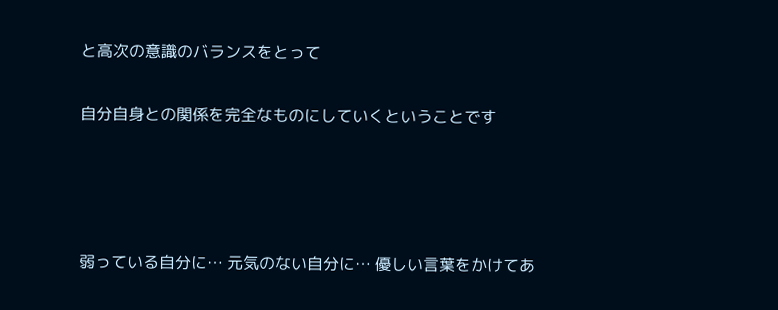と高次の意識のバランスをとって


自分自身との関係を完全なものにしていくということです






弱っている自分に… 元気のない自分に… 優しい言葉をかけてあ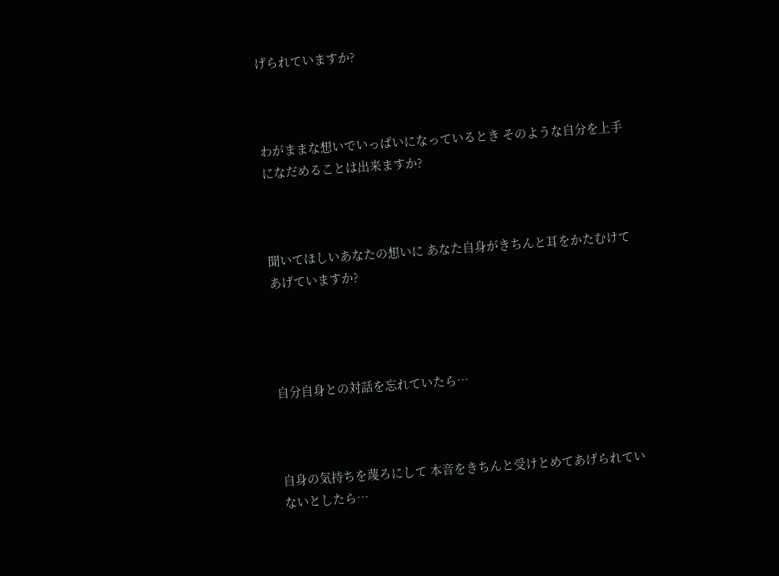げられていますか?



わがままな想いでいっぱいになっているとき そのような自分を上手になだめることは出来ますか?



聞いてほしいあなたの想いに あなた自身がきちんと耳をかたむけてあげていますか?




自分自身との対話を忘れていたら…



自身の気持ちを蔑ろにして 本音をきちんと受けとめてあげられていないとしたら…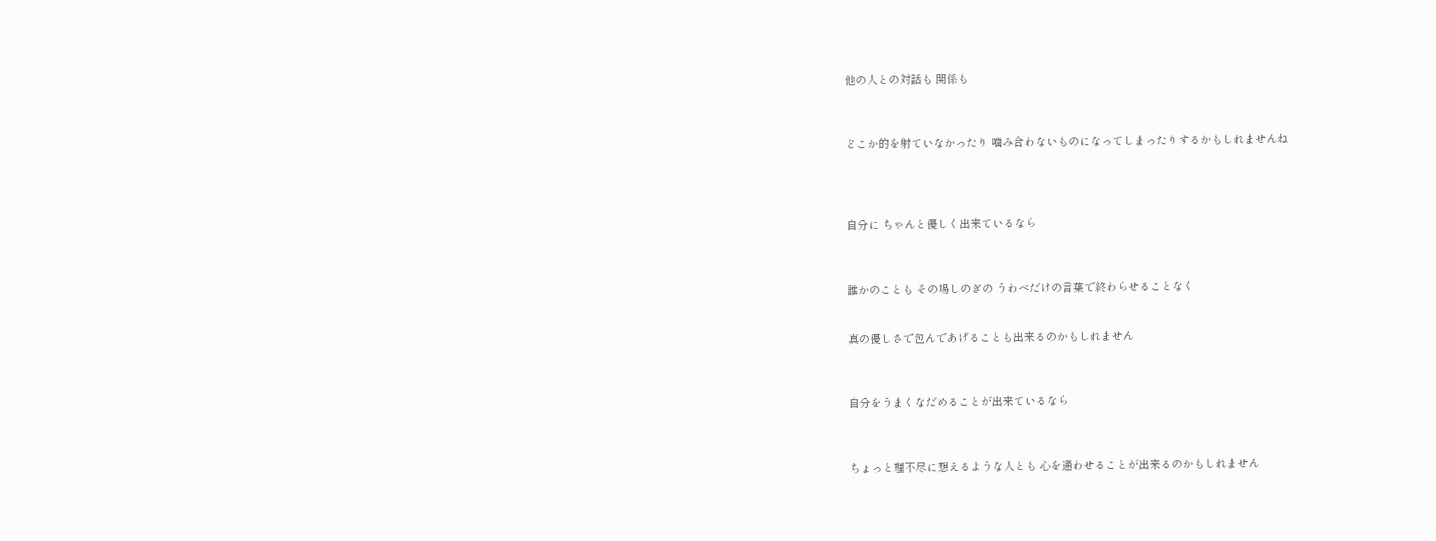他の人との対話も 関係も



どこか的を射ていなかったり 噛み合わないものになってしまったりするかもしれませんね




自分に ちゃんと優しく出来ているなら



誰かのことも その場しのぎの うわべだけの言葉で終わらせることなく


真の優しさで包んであげることも出来るのかもしれません



自分をうまくなだめることが出来ているなら



ちょっと理不尽に想えるような人とも 心を通わせることが出来るのかもしれません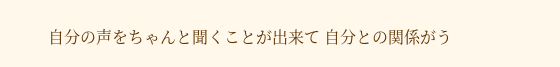自分の声をちゃんと聞くことが出来て 自分との関係がう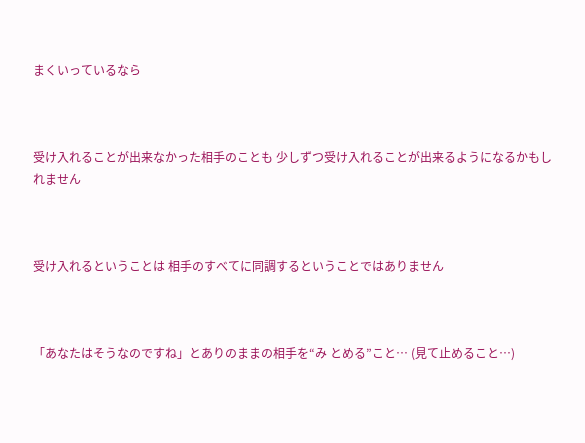まくいっているなら



受け入れることが出来なかった相手のことも 少しずつ受け入れることが出来るようになるかもしれません



受け入れるということは 相手のすべてに同調するということではありません



「あなたはそうなのですね」とありのままの相手を“み とめる”こと… (見て止めること…)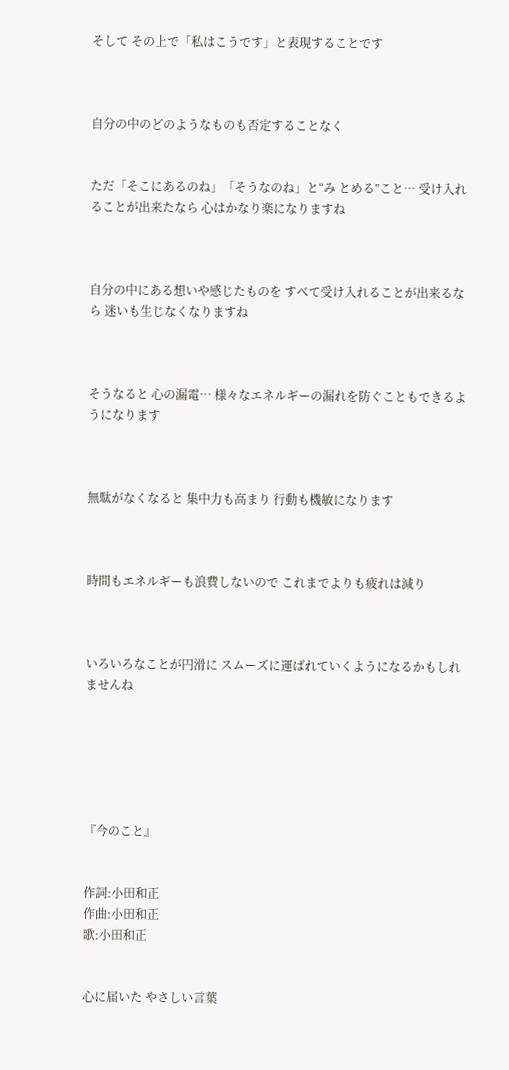そして その上で「私はこうです」と表現することです



自分の中のどのようなものも否定することなく


ただ「そこにあるのね」「そうなのね」と“み とめる”こと… 受け入れることが出来たなら 心はかなり楽になりますね



自分の中にある想いや感じたものを すべて受け入れることが出来るなら 迷いも生じなくなりますね



そうなると 心の漏電… 様々なエネルギーの漏れを防ぐこともできるようになります



無駄がなくなると 集中力も高まり 行動も機敏になります



時間もエネルギーも浪費しないので これまでよりも疲れは減り



いろいろなことが円滑に スムーズに運ばれていくようになるかもしれませんね






『今のこと』


作詞:小田和正
作曲:小田和正
歌:小田和正


心に届いた やさしい言葉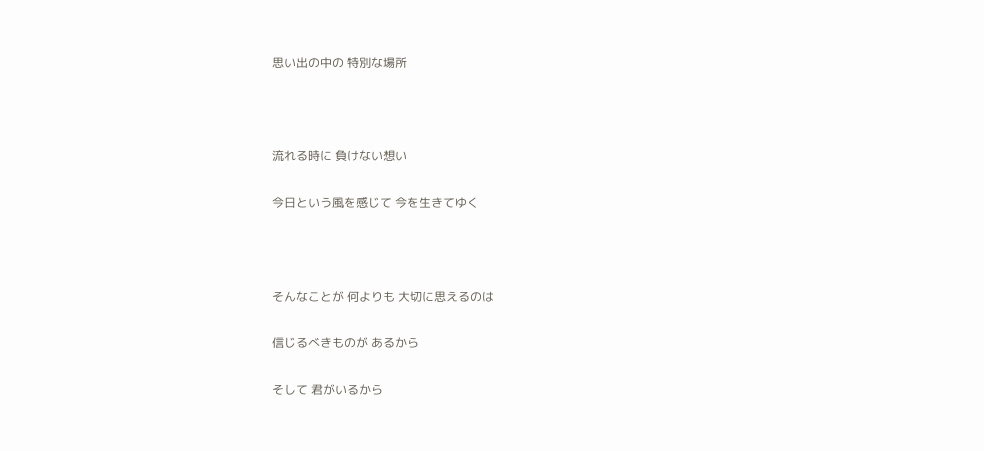思い出の中の 特別な場所



流れる時に 負けない想い

今日という風を感じて 今を生きてゆく



そんなことが 何よりも 大切に思えるのは

信じるべきものが あるから

そして 君がいるから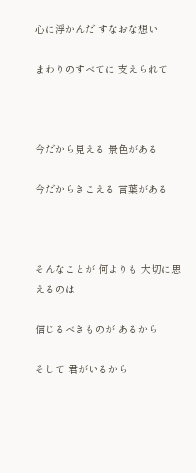心に浮かんだ すなおな想い

まわりのすべてに 支えられて



今だから見える 景色がある

今だからきこえる 言葉がある



そんなことが 何よりも 大切に思えるのは

信じるべきものが あるから

そして 君がいるから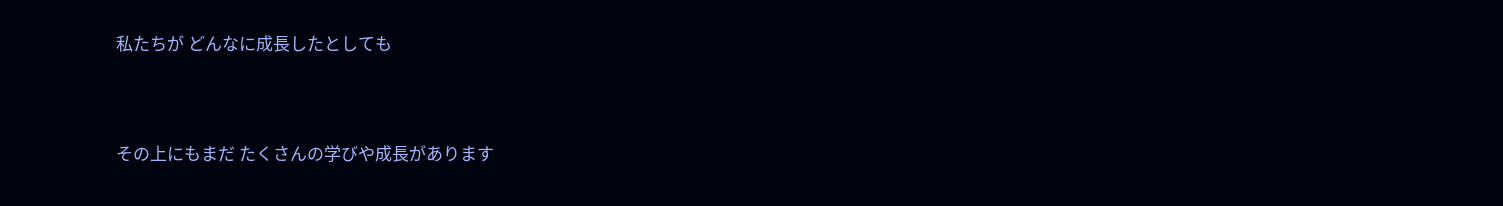私たちが どんなに成長したとしても



その上にもまだ たくさんの学びや成長があります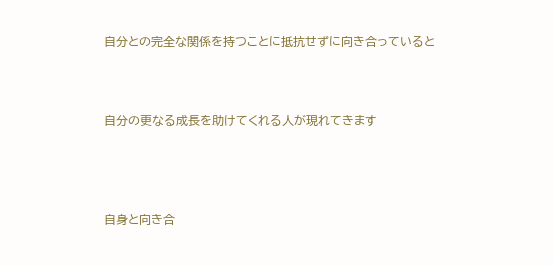自分との完全な関係を持つことに抵抗せずに向き合っていると



自分の更なる成長を助けてくれる人が現れてきます




自身と向き合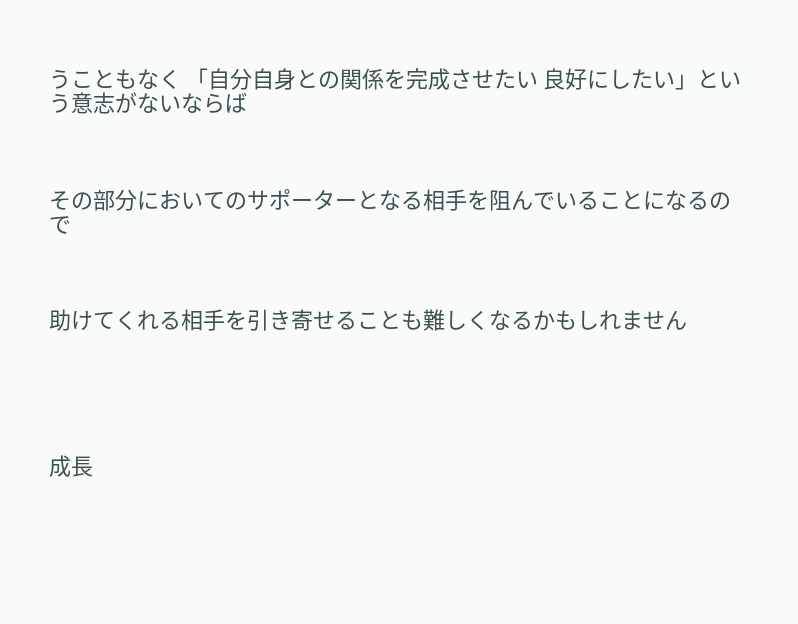うこともなく 「自分自身との関係を完成させたい 良好にしたい」という意志がないならば



その部分においてのサポーターとなる相手を阻んでいることになるので



助けてくれる相手を引き寄せることも難しくなるかもしれません





成長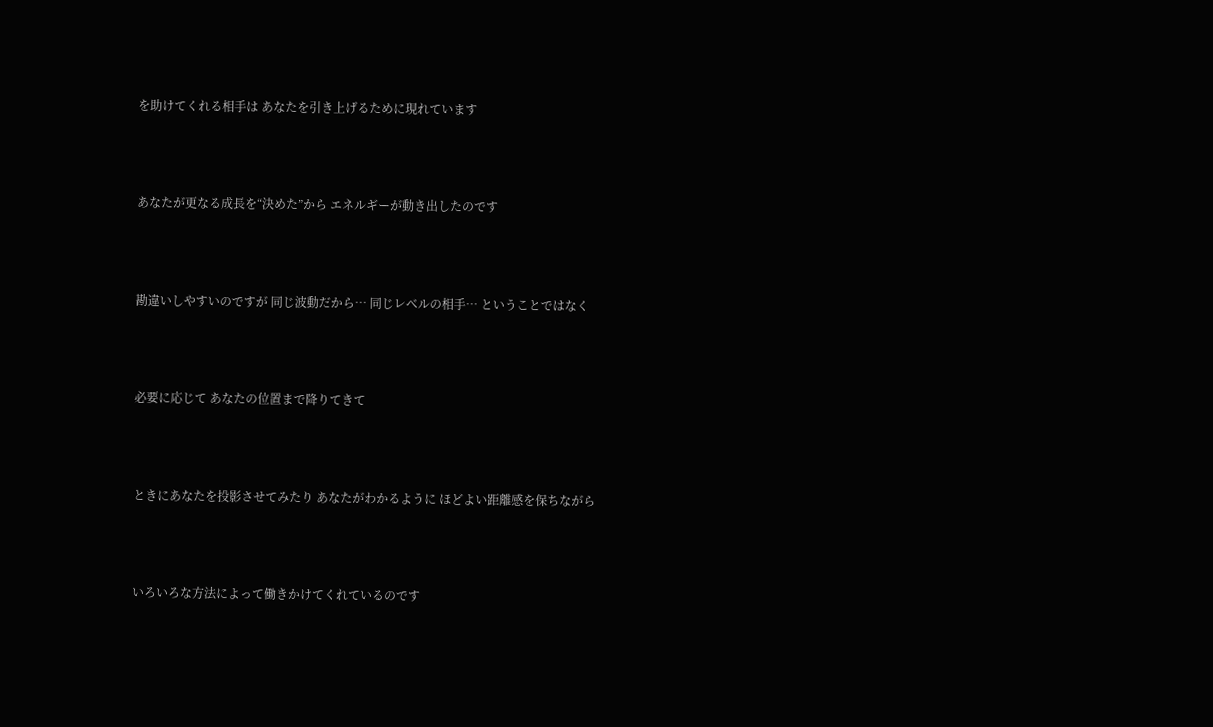を助けてくれる相手は あなたを引き上げるために現れています



あなたが更なる成長を“決めた”から エネルギーが動き出したのです



勘違いしやすいのですが 同じ波動だから… 同じレベルの相手… ということではなく



必要に応じて あなたの位置まで降りてきて



ときにあなたを投影させてみたり あなたがわかるように ほどよい距離感を保ちながら



いろいろな方法によって働きかけてくれているのです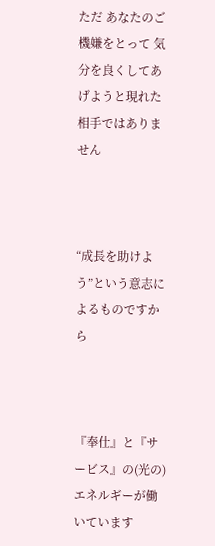ただ あなたのご機嫌をとって 気分を良くしてあげようと現れた相手ではありません



“成長を助けよう”という意志によるものですから



『奉仕』と『サービス』の(光の)エネルギーが働いています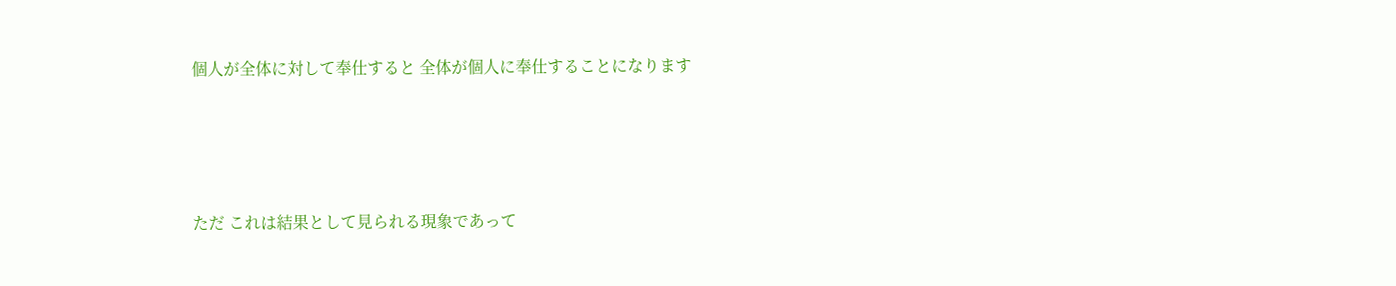個人が全体に対して奉仕すると 全体が個人に奉仕することになります




ただ これは結果として見られる現象であって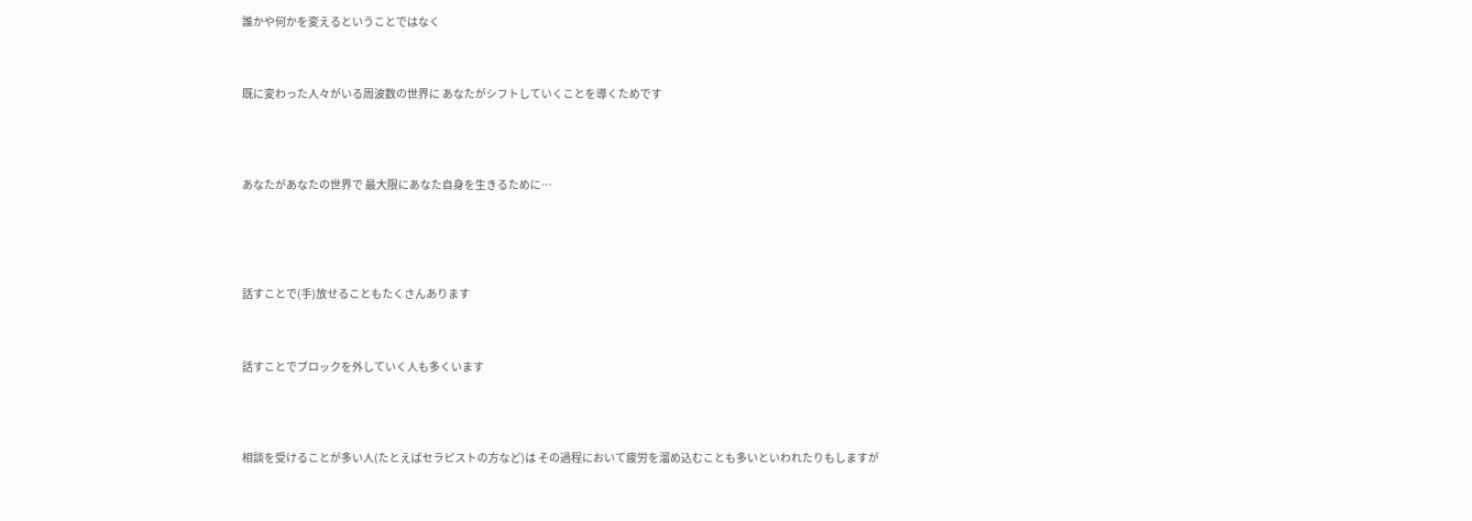誰かや何かを変えるということではなく



既に変わった人々がいる周波数の世界に あなたがシフトしていくことを導くためです




あなたがあなたの世界で 最大限にあなた自身を生きるために…





話すことで(手)放せることもたくさんあります



話すことでブロックを外していく人も多くいます




相談を受けることが多い人(たとえばセラピストの方など)は その過程において疲労を溜め込むことも多いといわれたりもしますが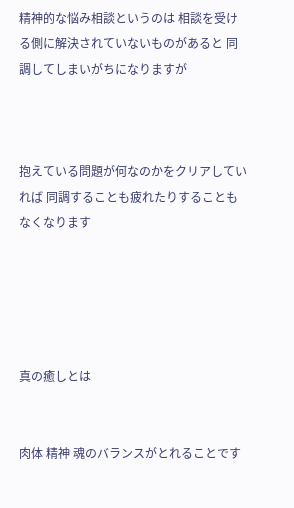精神的な悩み相談というのは 相談を受ける側に解決されていないものがあると 同調してしまいがちになりますが



抱えている問題が何なのかをクリアしていれば 同調することも疲れたりすることもなくなります





真の癒しとは


肉体 精神 魂のバランスがとれることです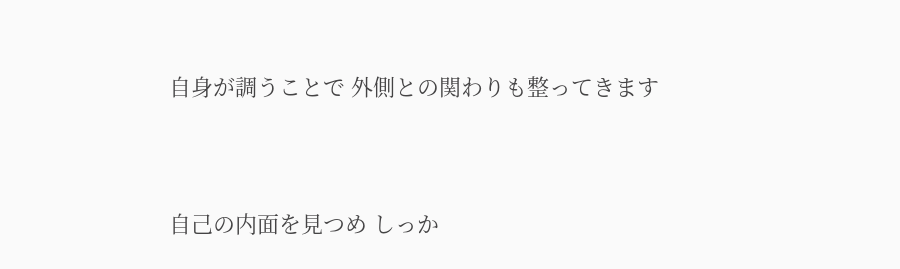自身が調うことで 外側との関わりも整ってきます




自己の内面を見つめ しっか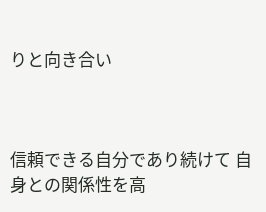りと向き合い



信頼できる自分であり続けて 自身との関係性を高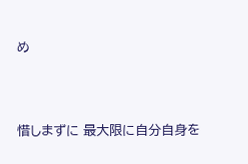め



惜しまずに 最大限に自分自身を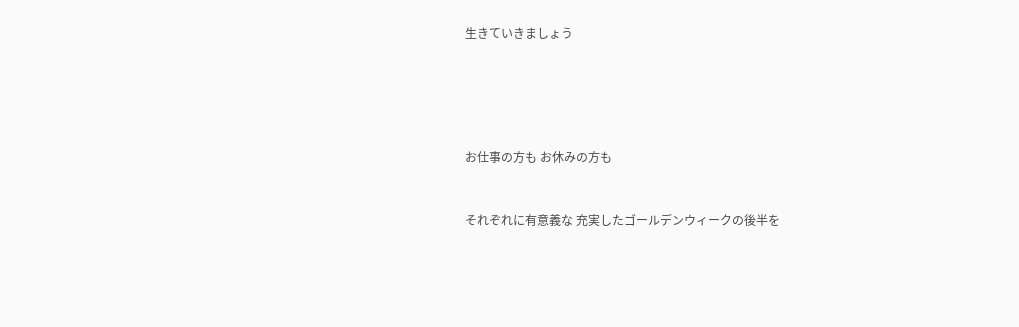生きていきましょう





お仕事の方も お休みの方も


それぞれに有意義な 充実したゴールデンウィークの後半を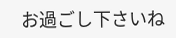お過ごし下さいね